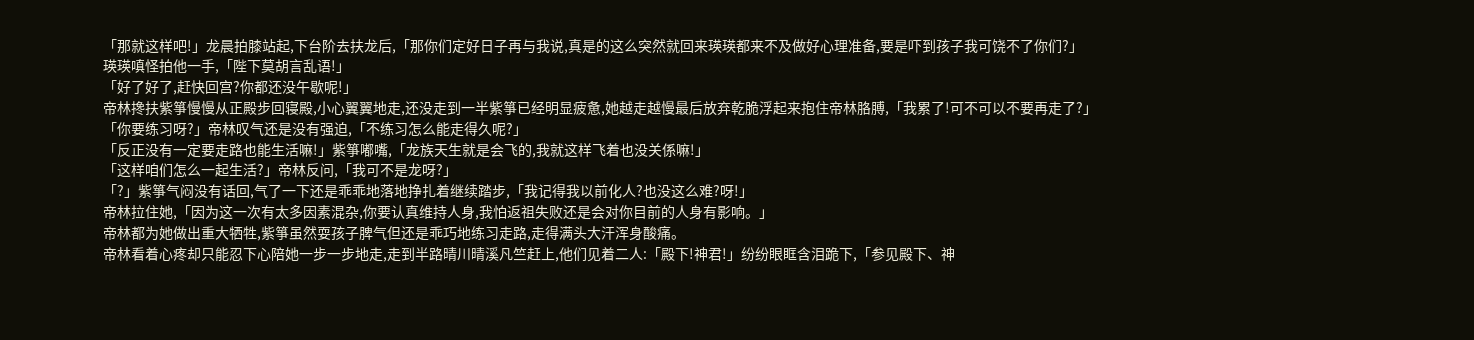「那就这样吧!」龙晨拍膝站起,下台阶去扶龙后,「那你们定好日子再与我说,真是的这么突然就回来瑛瑛都来不及做好心理准备,要是吓到孩子我可饶不了你们?」
瑛瑛嗔怪拍他一手,「陛下莫胡言乱语!」
「好了好了,赶快回宫?你都还没午歇呢!」
帝林搀扶紫箏慢慢从正殿步回寝殿,小心翼翼地走,还没走到一半紫箏已经明显疲惫,她越走越慢最后放弃乾脆浮起来抱住帝林胳膊,「我累了!可不可以不要再走了?」
「你要练习呀?」帝林叹气还是没有强迫,「不练习怎么能走得久呢?」
「反正没有一定要走路也能生活嘛!」紫箏嘟嘴,「龙族天生就是会飞的,我就这样飞着也没关係嘛!」
「这样咱们怎么一起生活?」帝林反问,「我可不是龙呀?」
「?」紫箏气闷没有话回,气了一下还是乖乖地落地挣扎着继续踏步,「我记得我以前化人?也没这么难?呀!」
帝林拉住她,「因为这一次有太多因素混杂,你要认真维持人身,我怕返祖失败还是会对你目前的人身有影响。」
帝林都为她做出重大牺牲,紫箏虽然耍孩子脾气但还是乖巧地练习走路,走得满头大汗浑身酸痛。
帝林看着心疼却只能忍下心陪她一步一步地走,走到半路晴川晴溪凡竺赶上,他们见着二人:「殿下!神君!」纷纷眼眶含泪跪下,「参见殿下、神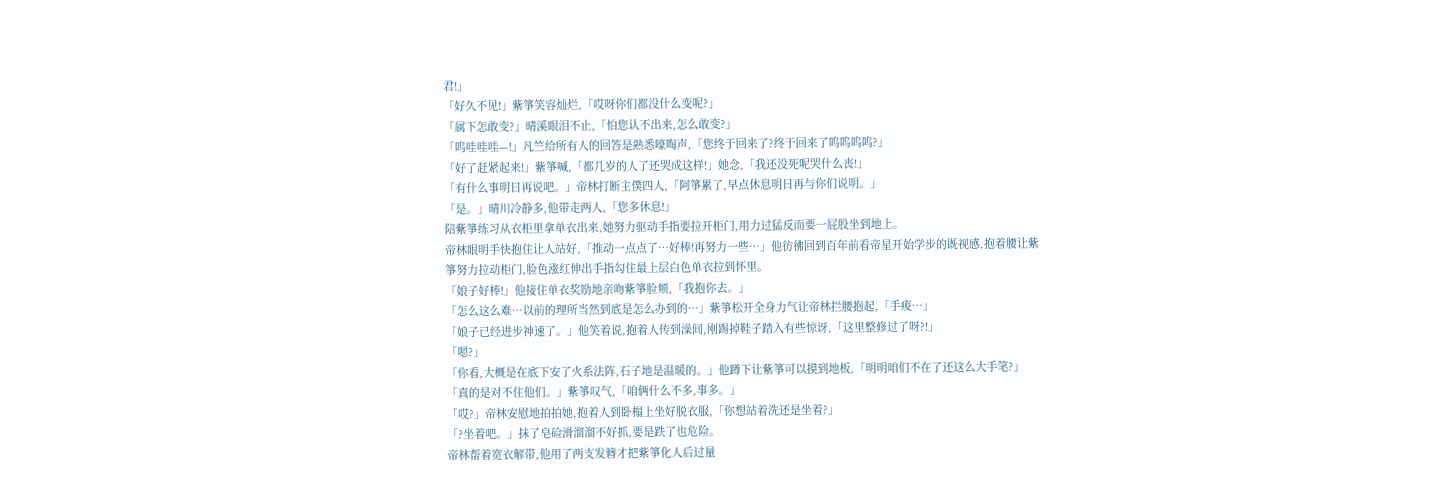君!」
「好久不见!」紫箏笑容灿烂,「哎呀你们都没什么变呢?」
「属下怎敢变?」晴溪眼泪不止,「怕您认不出来,怎么敢变?」
「呜哇哇哇—!」凡竺给所有人的回答是熟悉嚎啕声,「您终于回来了?终于回来了呜呜呜呜?」
「好了赶紧起来!」紫箏喊,「都几岁的人了还哭成这样!」她念,「我还没死呢哭什么丧!」
「有什么事明日再说吧。」帝林打断主僕四人,「阿箏累了,早点休息明日再与你们说明。」
「是。」晴川冷静多,他带走两人,「您多休息!」
陪紫箏练习从衣柜里拿单衣出来,她努力驱动手指要拉开柜门,用力过猛反而要一屁股坐到地上。
帝林眼明手快抱住让人站好,「推动一点点了…好棒!再努力一些…」他彷彿回到百年前看帝星开始学步的既视感,抱着腰让紫箏努力拉动柜门,脸色涨红伸出手指勾住最上层白色单衣拉到怀里。
「娘子好棒!」他接住单衣奖励地亲吻紫箏脸颊,「我抱你去。」
「怎么这么难…以前的理所当然到底是怎么办到的…」紫箏松开全身力气让帝林拦腰抱起,「手痠…」
「娘子已经进步神速了。」他笑着说,抱着人传到澡间,刚踢掉鞋子踏入有些惊讶,「这里整修过了呀?!」
「嗯?」
「你看,大概是在底下安了火系法阵,石子地是温暖的。」他蹲下让紫箏可以摸到地板,「明明咱们不在了还这么大手笔?」
「真的是对不住他们。」紫箏叹气,「咱俩什么不多,事多。」
「哎?」帝林安慰地拍拍她,抱着人到卧榻上坐好脱衣服,「你想站着洗还是坐着?」
「?坐着吧。」抹了皂硷滑溜溜不好抓,要是跌了也危险。
帝林帮着宽衣解带,他用了两支发簪才把紫箏化人后过量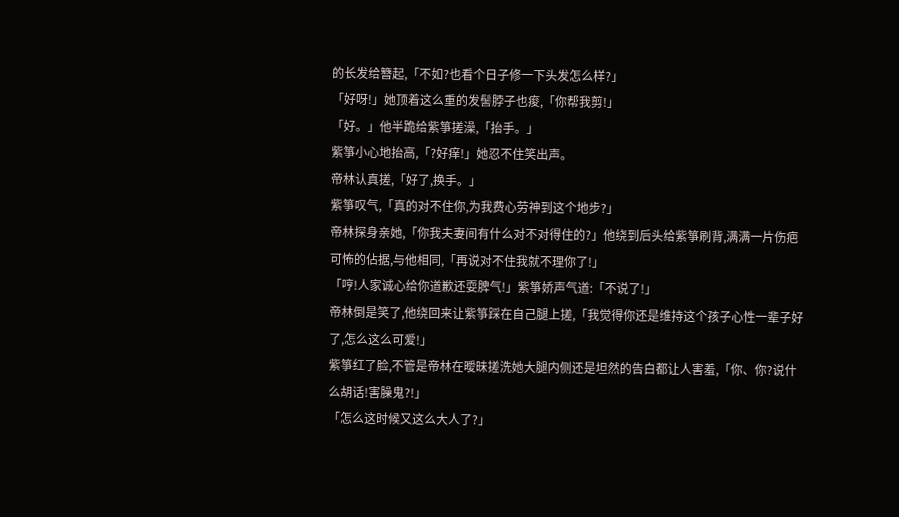的长发给簪起,「不如?也看个日子修一下头发怎么样?」
「好呀!」她顶着这么重的发髻脖子也痠,「你帮我剪!」
「好。」他半跪给紫箏搓澡,「抬手。」
紫箏小心地抬高,「?好痒!」她忍不住笑出声。
帝林认真搓,「好了,换手。」
紫箏叹气,「真的对不住你,为我费心劳神到这个地步?」
帝林探身亲她,「你我夫妻间有什么对不对得住的?」他绕到后头给紫箏刷背,满满一片伤疤可怖的佔据,与他相同,「再说对不住我就不理你了!」
「哼!人家诚心给你道歉还耍脾气!」紫箏娇声气道:「不说了!」
帝林倒是笑了,他绕回来让紫箏踩在自己腿上搓,「我觉得你还是维持这个孩子心性一辈子好了,怎么这么可爱!」
紫箏红了脸,不管是帝林在曖昧搓洗她大腿内侧还是坦然的告白都让人害羞,「你、你?说什么胡话!害臊鬼?!」
「怎么这时候又这么大人了?」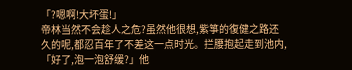「?嗯啊!大坏蛋!」
帝林当然不会趁人之危?虽然他很想,紫箏的復健之路还久的呢,都忍百年了不差这一点时光。拦腰抱起走到池内,「好了,泡一泡舒缓?」他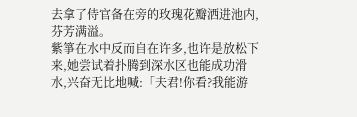去拿了侍官备在旁的玫瑰花瓣洒进池内,芬芳满溢。
紫箏在水中反而自在许多,也许是放松下来,她尝试着扑腾到深水区也能成功滑水,兴奋无比地喊:「夫君!你看?我能游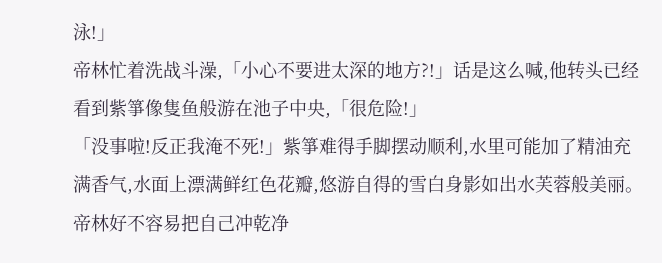泳!」
帝林忙着洗战斗澡,「小心不要进太深的地方?!」话是这么喊,他转头已经看到紫箏像隻鱼般游在池子中央,「很危险!」
「没事啦!反正我淹不死!」紫箏难得手脚摆动顺利,水里可能加了精油充满香气,水面上漂满鲜红色花瓣,悠游自得的雪白身影如出水芙蓉般美丽。
帝林好不容易把自己冲乾净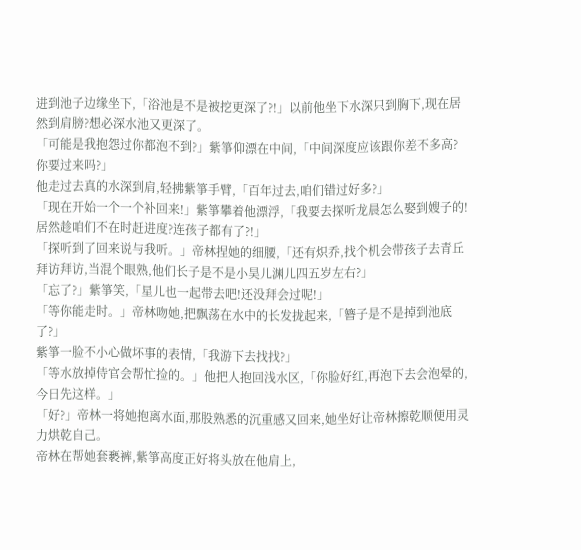进到池子边缘坐下,「浴池是不是被挖更深了?!」以前他坐下水深只到胸下,现在居然到肩膀?想必深水池又更深了。
「可能是我抱怨过你都泡不到?」紫箏仰漂在中间,「中间深度应该跟你差不多高?你要过来吗?」
他走过去真的水深到肩,轻拂紫箏手臂,「百年过去,咱们错过好多?」
「现在开始一个一个补回来!」紫箏攀着他漂浮,「我要去探听龙晨怎么娶到嫂子的!居然趁咱们不在时赶进度?连孩子都有了?!」
「探听到了回来说与我听。」帝林捏她的细腰,「还有炽乔,找个机会带孩子去青丘拜访拜访,当混个眼熟,他们长子是不是小昊儿渊儿四五岁左右?」
「忘了?」紫箏笑,「星儿也一起带去吧!还没拜会过呢!」
「等你能走时。」帝林吻她,把飘荡在水中的长发拢起来,「簪子是不是掉到池底了?」
紫箏一脸不小心做坏事的表情,「我游下去找找?」
「等水放掉侍官会帮忙捡的。」他把人抱回浅水区,「你脸好红,再泡下去会泡晕的,今日先这样。」
「好?」帝林一将她抱离水面,那股熟悉的沉重感又回来,她坐好让帝林擦乾顺便用灵力烘乾自己。
帝林在帮她套褻裤,紫箏高度正好将头放在他肩上,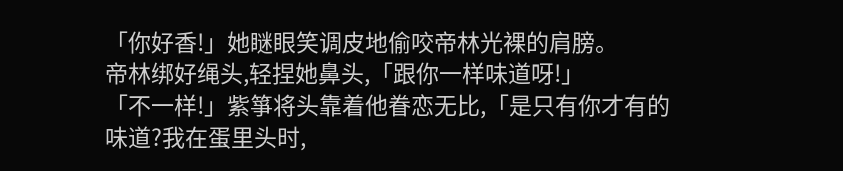「你好香!」她瞇眼笑调皮地偷咬帝林光裸的肩膀。
帝林绑好绳头,轻捏她鼻头,「跟你一样味道呀!」
「不一样!」紫箏将头靠着他眷恋无比,「是只有你才有的味道?我在蛋里头时,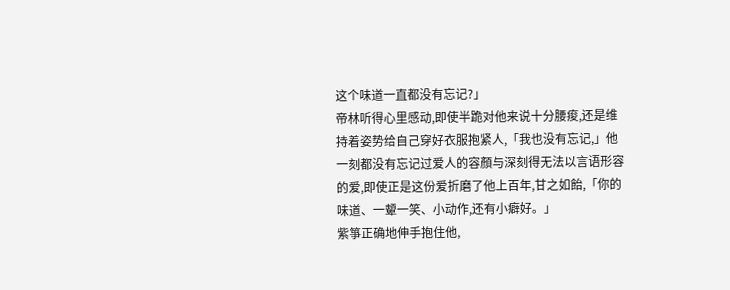这个味道一直都没有忘记?」
帝林听得心里感动,即使半跪对他来说十分腰痠,还是维持着姿势给自己穿好衣服抱紧人,「我也没有忘记,」他一刻都没有忘记过爱人的容顏与深刻得无法以言语形容的爱,即使正是这份爱折磨了他上百年,甘之如飴,「你的味道、一顰一笑、小动作,还有小癖好。」
紫箏正确地伸手抱住他,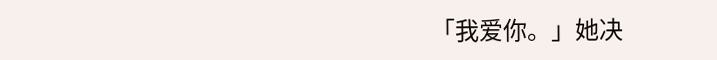「我爱你。」她决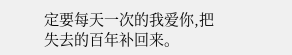定要每天一次的我爱你,把失去的百年补回来。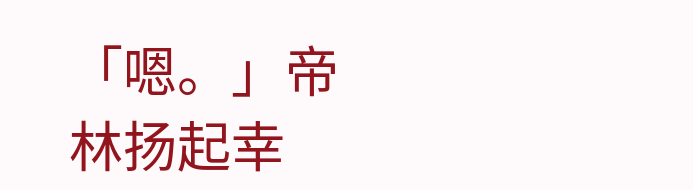「嗯。」帝林扬起幸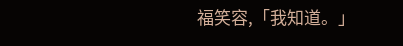福笑容,「我知道。」